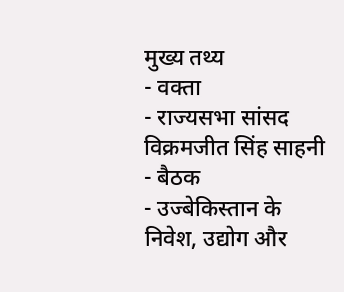मुख्य तथ्य
- वक्ता
- राज्यसभा सांसद विक्रमजीत सिंह साहनी
- बैठक
- उज्बेकिस्तान के निवेश, उद्योग और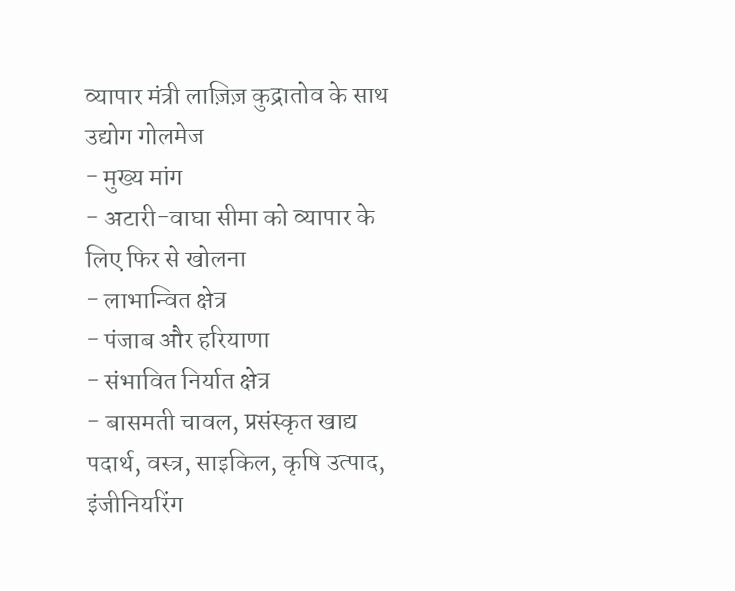व्यापार मंत्री लाज़िज़ कुद्रातोव के साथ उद्योग गोलमेज
- मुख्य मांग
- अटारी-वाघा सीमा को व्यापार के लिए फिर से खोलना
- लाभान्वित क्षेत्र
- पंजाब और हरियाणा
- संभावित निर्यात क्षेत्र
- बासमती चावल, प्रसंस्कृत खाद्य पदार्थ, वस्त्र, साइकिल, कृषि उत्पाद, इंजीनियरिंग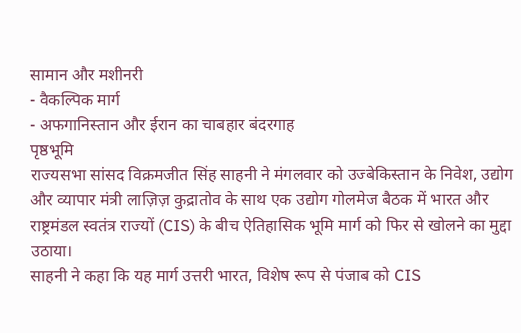सामान और मशीनरी
- वैकल्पिक मार्ग
- अफगानिस्तान और ईरान का चाबहार बंदरगाह
पृष्ठभूमि
राज्यसभा सांसद विक्रमजीत सिंह साहनी ने मंगलवार को उज्बेकिस्तान के निवेश, उद्योग और व्यापार मंत्री लाज़िज़ कुद्रातोव के साथ एक उद्योग गोलमेज बैठक में भारत और राष्ट्रमंडल स्वतंत्र राज्यों (CIS) के बीच ऐतिहासिक भूमि मार्ग को फिर से खोलने का मुद्दा उठाया।
साहनी ने कहा कि यह मार्ग उत्तरी भारत, विशेष रूप से पंजाब को CIS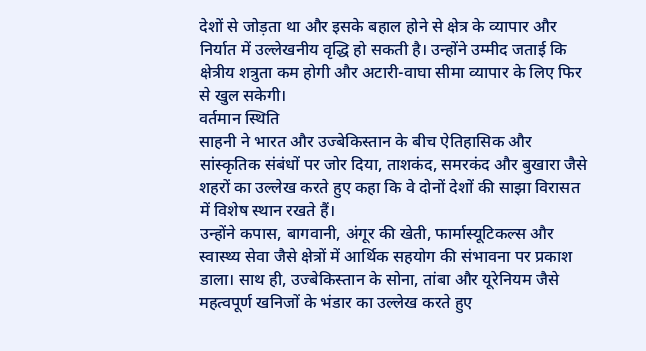देशों से जोड़ता था और इसके बहाल होने से क्षेत्र के व्यापार और निर्यात में उल्लेखनीय वृद्धि हो सकती है। उन्होंने उम्मीद जताई कि क्षेत्रीय शत्रुता कम होगी और अटारी-वाघा सीमा व्यापार के लिए फिर से खुल सकेगी।
वर्तमान स्थिति
साहनी ने भारत और उज्बेकिस्तान के बीच ऐतिहासिक और सांस्कृतिक संबंधों पर जोर दिया, ताशकंद, समरकंद और बुखारा जैसे शहरों का उल्लेख करते हुए कहा कि वे दोनों देशों की साझा विरासत में विशेष स्थान रखते हैं।
उन्होंने कपास, बागवानी, अंगूर की खेती, फार्मास्यूटिकल्स और स्वास्थ्य सेवा जैसे क्षेत्रों में आर्थिक सहयोग की संभावना पर प्रकाश डाला। साथ ही, उज्बेकिस्तान के सोना, तांबा और यूरेनियम जैसे महत्वपूर्ण खनिजों के भंडार का उल्लेख करते हुए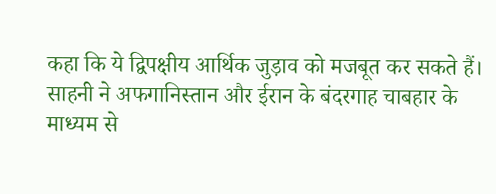कहा कि ये द्विपक्षीय आर्थिक जुड़ाव को मजबूत कर सकते हैं।
साहनी ने अफगानिस्तान और ईरान के बंदरगाह चाबहार के माध्यम से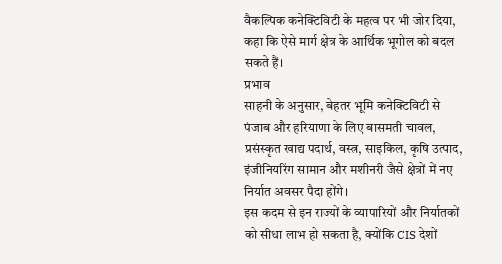वैकल्पिक कनेक्टिविटी के महत्व पर भी जोर दिया, कहा कि ऐसे मार्ग क्षेत्र के आर्थिक भूगोल को बदल सकते हैं।
प्रभाव
साहनी के अनुसार, बेहतर भूमि कनेक्टिविटी से पंजाब और हरियाणा के लिए बासमती चावल, प्रसंस्कृत खाद्य पदार्थ, वस्त्र, साइकिल, कृषि उत्पाद, इंजीनियरिंग सामान और मशीनरी जैसे क्षेत्रों में नए निर्यात अवसर पैदा होंगे।
इस कदम से इन राज्यों के व्यापारियों और निर्यातकों को सीधा लाभ हो सकता है, क्योंकि CIS देशों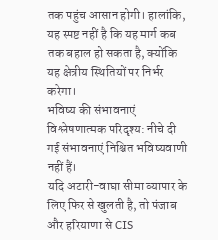तक पहुंच आसान होगी। हालांकि, यह स्पष्ट नहीं है कि यह मार्ग कब तक बहाल हो सकता है, क्योंकि यह क्षेत्रीय स्थितियों पर निर्भर करेगा।
भविष्य की संभावनाएं
विश्लेषणात्मक परिदृश्य: नीचे दी गई संभावनाएं निश्चित भविष्यवाणी नहीं हैं।
यदि अटारी-वाघा सीमा व्यापार के लिए फिर से खुलती है, तो पंजाब और हरियाणा से CIS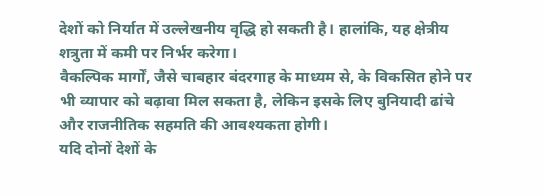देशों को निर्यात में उल्लेखनीय वृद्धि हो सकती है। हालांकि, यह क्षेत्रीय शत्रुता में कमी पर निर्भर करेगा।
वैकल्पिक मार्गों, जैसे चाबहार बंदरगाह के माध्यम से, के विकसित होने पर भी व्यापार को बढ़ावा मिल सकता है, लेकिन इसके लिए बुनियादी ढांचे और राजनीतिक सहमति की आवश्यकता होगी।
यदि दोनों देशों के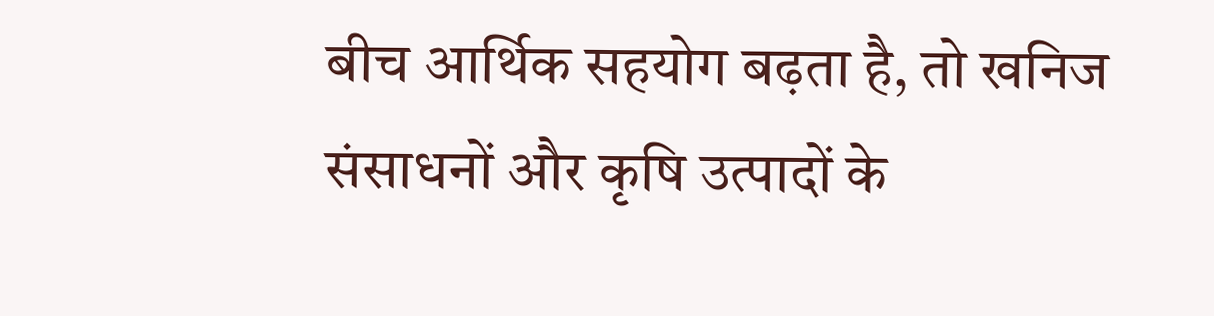बीच आर्थिक सहयोग बढ़ता है, तो खनिज संसाधनों और कृषि उत्पादों के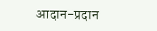आदान-प्रदान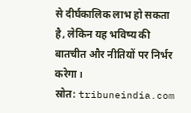से दीर्घकालिक लाभ हो सकता है, लेकिन यह भविष्य की बातचीत और नीतियों पर निर्भर करेगा।
स्रोत: tribuneindia.com